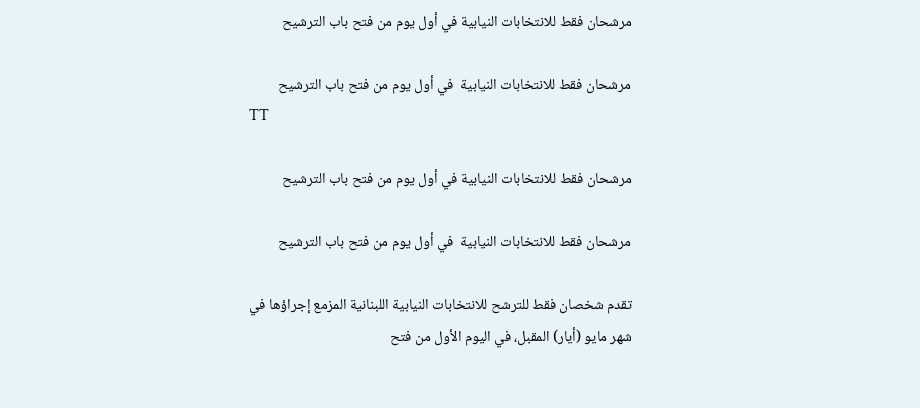مرشحان فقط للانتخابات النيابية في أول يوم من فتح باب الترشيح

مرشحان فقط للانتخابات النيابية  في أول يوم من فتح باب الترشيح
TT

مرشحان فقط للانتخابات النيابية في أول يوم من فتح باب الترشيح

مرشحان فقط للانتخابات النيابية  في أول يوم من فتح باب الترشيح

تقدم شخصان فقط للترشح للانتخابات النيابية اللبنانية المزمع إجراؤها في شهر مايو (أيار) المقبل، في اليوم الأول من فتح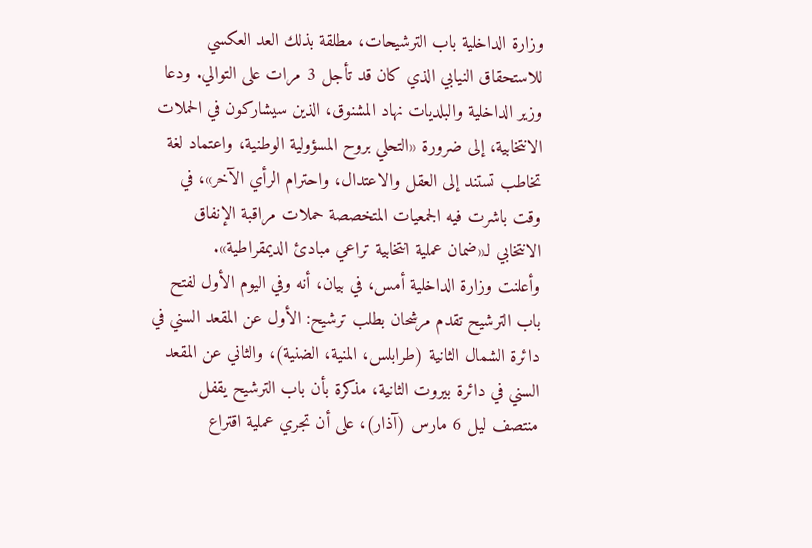وزارة الداخلية باب الترشيحات، مطلقة بذلك العد العكسي للاستحقاق النيابي الذي كان قد تأجل 3 مرات على التوالي. ودعا وزير الداخلية والبلديات نهاد المشنوق، الذين سيشاركون في الحملات الانتخابية، إلى ضرورة «التحلي بروح المسؤولية الوطنية، واعتماد لغة تخاطب تستند إلى العقل والاعتدال، واحترام الرأي الآخر»، في وقت باشرت فيه الجمعيات المتخصصة حملات مراقبة الإنفاق الانتخابي لـ«ضمان عملية انتخابية تراعي مبادئ الديمقراطية».
وأعلنت وزارة الداخلية أمس، في بيان، أنه وفي اليوم الأول لفتح باب الترشيح تقدم مرشحان بطلب ترشيح: الأول عن المقعد السني في دائرة الشمال الثانية (طرابلس، المنية، الضنية)، والثاني عن المقعد السني في دائرة بيروت الثانية، مذكرة بأن باب الترشيح يقفل منتصف ليل 6 مارس (آذار)، على أن تجري عملية اقتراع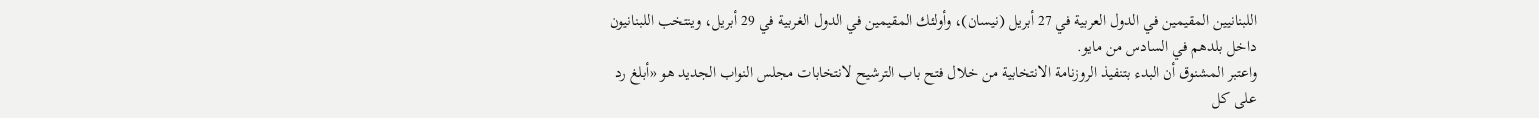اللبنانيين المقيمين في الدول العربية في 27 أبريل (نيسان)، وأولئك المقيمين في الدول الغربية في 29 أبريل، وينتخب اللبنانيون داخل بلدهم في السادس من مايو.
واعتبر المشنوق أن البدء بتنفيذ الروزنامة الانتخابية من خلال فتح باب الترشيح لانتخابات مجلس النواب الجديد هو «أبلغ رد على كل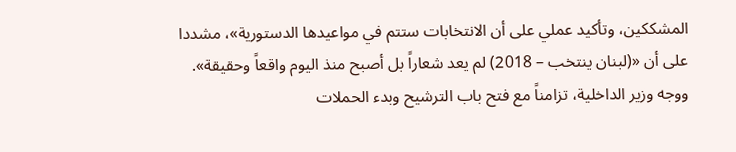المشككين، وتأكيد عملي على أن الانتخابات ستتم في مواعيدها الدستورية»، مشددا على أن «(لبنان ينتخب – 2018) لم يعد شعاراً بل أصبح منذ اليوم واقعاً وحقيقة».
ووجه وزير الداخلية، تزامناً مع فتح باب الترشيح وبدء الحملات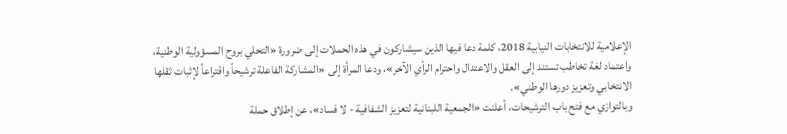الإعلامية للانتخابات النيابية 2018، كلمة دعا فيها الذين سيشاركون في هذه الحملات إلى ضرورة «التحلي بروح المسؤولية الوطنية، واعتماد لغة تخاطب تستند إلى العقل والاعتدال واحترام الرأي الآخر»، ودعا المرأة إلى «المشاركة الفاعلة ترشيحاً واقتراعاً لإثبات ثقلها الانتخابي وتعزيز دورها الوطني».
وبالتوازي مع فتح باب الترشيحات، أعلنت «الجمعية اللبنانية لتعزيز الشفافية - لا فساد»، عن إطلاق حملة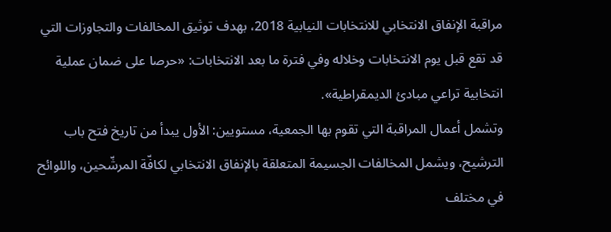مراقبة الإنفاق الانتخابي للانتخابات النيابية 2018، بهدف توثيق المخالفات والتجاوزات التي قد تقع قبل يوم الانتخابات وخلاله وفي فترة ما بعد الانتخابات: «حرصا على ضمان عملية انتخابية تراعي مبادئ الديمقراطية».
وتشمل أعمال المراقبة التي تقوم بها الجمعية، مستويين: الأول يبدأ من تاريخ فتح باب الترشيح، ويشمل المخالفات الجسيمة المتعلقة بالإنفاق الانتخابي لكافّة المرشّحين، واللوائح في مختلف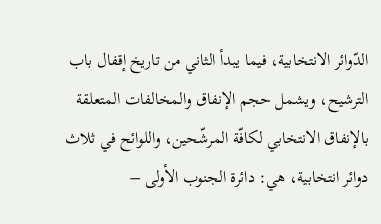الدّوائر الانتخابية، فيما يبدأ الثاني من تاريخ إقفال باب الترشيح، ويشمل حجم الإنفاق والمخالفات المتعلقة بالإنفاق الانتخابي لكافّة المرشّحين، واللوائح في ثلاث دوائر انتخابية، هي: دائرة الجنوب الأولى –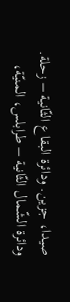صيدا، جزين. ودائرة البقاع الثّانية – زحلة. ودائرة الشّمال الثّانية – طرابلس، المنيّة،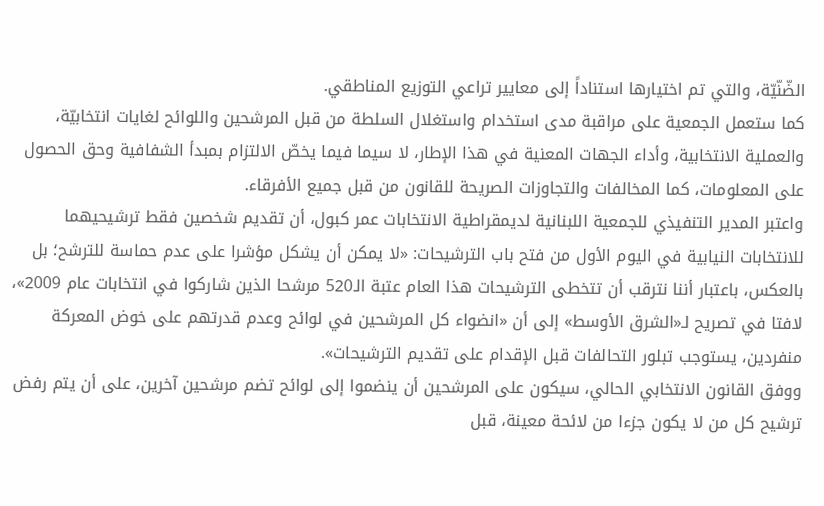الضّنّيّة، والتي تم اختيارها استناداً إلى معايير تراعي التوزيع المناطقي.
كما ستعمل الجمعية على مراقبة مدى استخدام واستغلال السلطة من قبل المرشحين واللوائح لغايات انتخابيّة، والعملية الانتخابية، وأداء الجهات المعنية في هذا الإطار، لا سيما فيما يخصّ الالتزام بمبدأ الشفافية وحق الحصول على المعلومات، كما المخالفات والتجاوزات الصريحة للقانون من قبل جميع الأفرقاء.
واعتبر المدير التنفيذي للجمعية اللبنانية لديمقراطية الانتخابات عمر كبول، أن تقديم شخصين فقط ترشيحيهما للانتخابات النيابية في اليوم الأول من فتح باب الترشيحات: «لا يمكن أن يشكل مؤشرا على عدم حماسة للترشح؛ بل بالعكس، باعتبار أننا نترقب أن تتخطى الترشيحات هذا العام عتبة الـ520 مرشحا الذين شاركوا في انتخابات عام 2009»، لافتا في تصريح لـ«الشرق الأوسط» إلى أن «انضواء كل المرشحين في لوائح وعدم قدرتهم على خوض المعركة منفردين، يستوجب تبلور التحالفات قبل الإقدام على تقديم الترشيحات».
ووفق القانون الانتخابي الحالي، سيكون على المرشحين أن ينضموا إلى لوائح تضم مرشحين آخرين، على أن يتم رفض ترشيح كل من لا يكون جزءا من لائحة معينة، قبل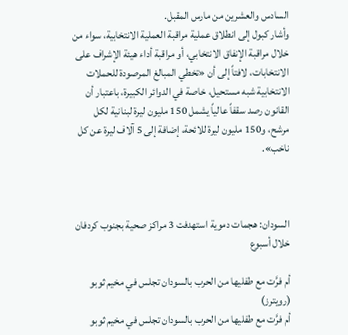السادس والعشرين من مارس المقبل.
وأشار كبول إلى انطلاق عملية مراقبة العملية الانتخابية، سواء من خلال مراقبة الإنفاق الانتخابي، أو مراقبة أداء هيئة الإشراف على الانتخابات، لافتاً إلى أن «تخطي المبالغ المرصودة للحملات الانتخابية شبه مستحيل، خاصة في الدوائر الكبيرة، باعتبار أن القانون رصد سقفاً عالياً يشمل 150 مليون ليرة لبنانية لكل مرشح، و150 مليون ليرة للائحة، إضافة إلى 5 آلاف ليرة عن كل ناخب».



السودان: هجمات دموية استهدفت 3 مراكز صحية بجنوب كردفان خلال أسبوع

أم فرَّت مع طفليها من الحرب بالسودان تجلس في مخيم ثوبو (رويترز)
أم فرَّت مع طفليها من الحرب بالسودان تجلس في مخيم ثوبو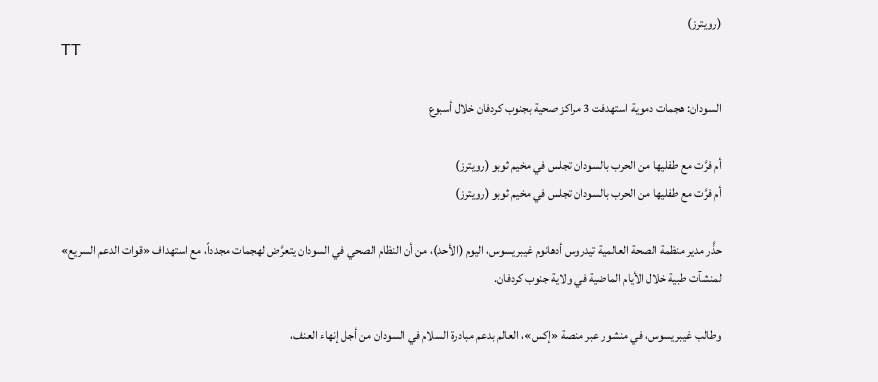(رويترز)
TT

السودان: هجمات دموية استهدفت 3 مراكز صحية بجنوب كردفان خلال أسبوع

أم فرَّت مع طفليها من الحرب بالسودان تجلس في مخيم ثوبو (رويترز)
أم فرَّت مع طفليها من الحرب بالسودان تجلس في مخيم ثوبو (رويترز)

حذَّر مدير منظمة الصحة العالمية تيدروس أدهانوم غيبريسوس، اليوم (الأحد)، من أن النظام الصحي في السودان يتعرَّض لهجمات مجدداً، مع استهداف «قوات الدعم السريع» لمنشآت طبية خلال الأيام الماضية في ولاية جنوب كردفان.

وطالب غيبريسوس، في منشور عبر منصة «إكس»، العالم بدعم مبادرة السلام في السودان من أجل إنهاء العنف،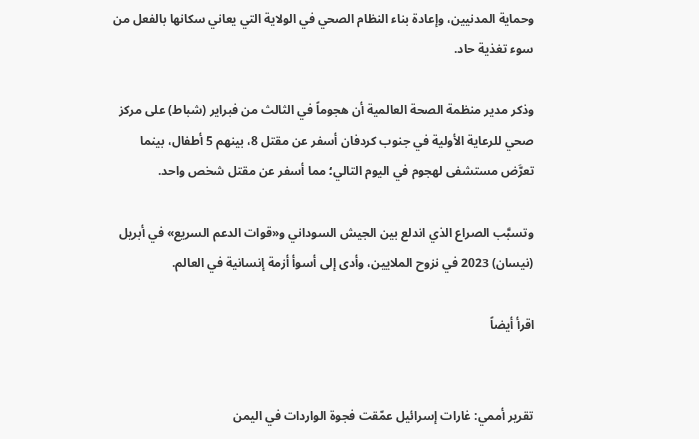وحماية المدنيين، وإعادة بناء النظام الصحي في الولاية التي يعاني سكانها بالفعل من سوء تغذية حاد.

وذكر مدير منظمة الصحة العالمية أن هجوماً في الثالث من فبراير (شباط) على مركز صحي للرعاية الأولية في جنوب كردفان أسفر عن مقتل 8، بينهم 5 أطفال، بينما تعرَّض مستشفى لهجوم في اليوم التالي؛ مما أسفر عن مقتل شخص واحد.

وتسبَّب الصراع الذي اندلع بين الجيش السوداني و«قوات الدعم السريع» في أبريل (نيسان) 2023 في نزوح الملايين، وأدى إلى أسوأ أزمة إنسانية في العالم.

اقرأ أيضاً


تقرير أممي: غارات إسرائيل عمّقت فجوة الواردات في اليمن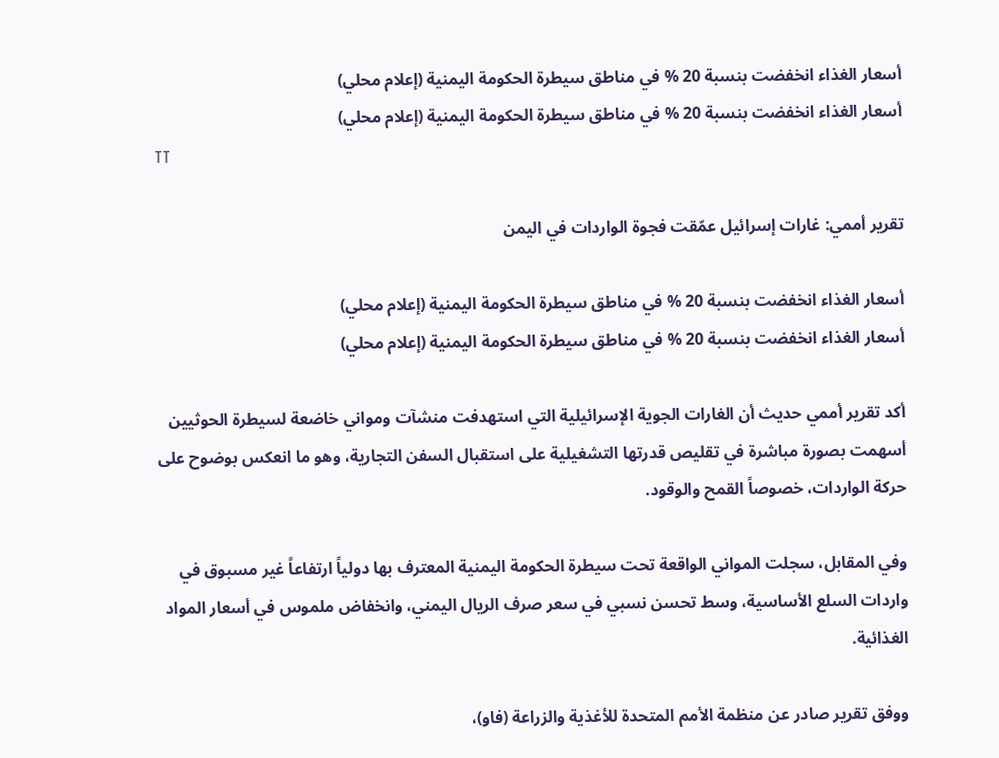أسعار الغذاء انخفضت بنسبة 20 % في مناطق سيطرة الحكومة اليمنية (إعلام محلي)
أسعار الغذاء انخفضت بنسبة 20 % في مناطق سيطرة الحكومة اليمنية (إعلام محلي)
TT

تقرير أممي: غارات إسرائيل عمّقت فجوة الواردات في اليمن

أسعار الغذاء انخفضت بنسبة 20 % في مناطق سيطرة الحكومة اليمنية (إعلام محلي)
أسعار الغذاء انخفضت بنسبة 20 % في مناطق سيطرة الحكومة اليمنية (إعلام محلي)

أكد تقرير أممي حديث أن الغارات الجوية الإسرائيلية التي استهدفت منشآت ومواني خاضعة لسيطرة الحوثيين أسهمت بصورة مباشرة في تقليص قدرتها التشغيلية على استقبال السفن التجارية، وهو ما انعكس بوضوح على حركة الواردات، خصوصاً القمح والوقود.

وفي المقابل، سجلت المواني الواقعة تحت سيطرة الحكومة اليمنية المعترف بها دولياً ارتفاعاً غير مسبوق في واردات السلع الأساسية، وسط تحسن نسبي في سعر صرف الريال اليمني، وانخفاض ملموس في أسعار المواد الغذائية.

ووفق تقرير صادر عن منظمة الأمم المتحدة للأغذية والزراعة (فاو)،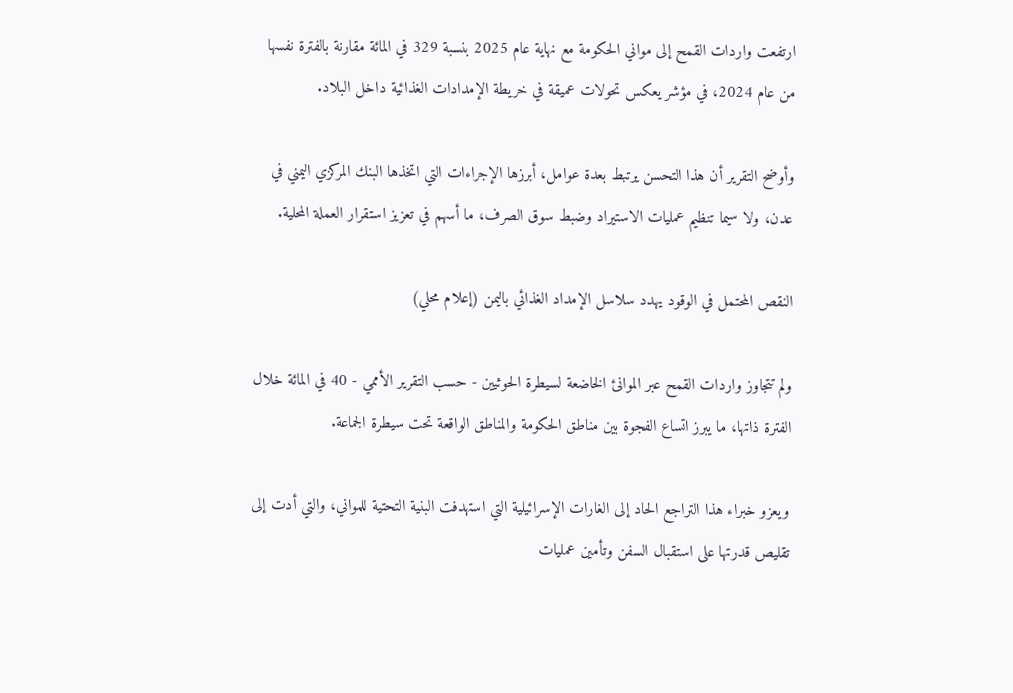ارتفعت واردات القمح إلى مواني الحكومة مع نهاية عام 2025 بنسبة 329 في المائة مقارنة بالفترة نفسها من عام 2024، في مؤشر يعكس تحولات عميقة في خريطة الإمدادات الغذائية داخل البلاد.

وأوضح التقرير أن هذا التحسن يرتبط بعدة عوامل، أبرزها الإجراءات التي اتخذها البنك المركزي اليمني في عدن، ولا سيما تنظيم عمليات الاستيراد وضبط سوق الصرف، ما أسهم في تعزيز استقرار العملة المحلية.

النقص المحتمل في الوقود يهدد سلاسل الإمداد الغذائي باليمن (إعلام محلي)

ولم تتجاوز واردات القمح عبر الموانئ الخاضعة لسيطرة الحوثيين - حسب التقرير الأممي - 40 في المائة خلال الفترة ذاتها، ما يبرز اتساع الفجوة بين مناطق الحكومة والمناطق الواقعة تحت سيطرة الجماعة.

ويعزو خبراء هذا التراجع الحاد إلى الغارات الإسرائيلية التي استهدفت البنية التحتية للمواني، والتي أدت إلى تقليص قدرتها على استقبال السفن وتأمين عمليات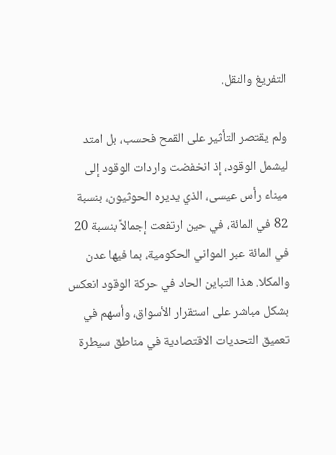التفريغ والنقل.

ولم يقتصر التأثير على القمح فحسب، بل امتد ليشمل الوقود، إذ انخفضت واردات الوقود إلى ميناء رأس عيسى، الذي يديره الحوثيون، بنسبة 82 في المائة، في حين ارتفعت إجمالاً بنسبة 20 في المائة عبر المواني الحكومية، بما فيها عدن والمكلا. هذا التباين الحاد في حركة الوقود انعكس بشكل مباشر على استقرار الأسواق، وأسهم في تعميق التحديات الاقتصادية في مناطق سيطرة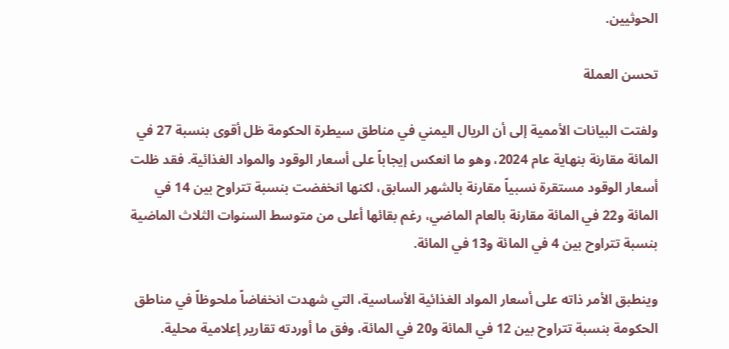الحوثيين.

تحسن العملة

ولفتت البيانات الأممية إلى أن الريال اليمني في مناطق سيطرة الحكومة ظل أقوى بنسبة 27 في المائة مقارنة بنهاية عام 2024، وهو ما انعكس إيجاباً على أسعار الوقود والمواد الغذائية. فقد ظلت أسعار الوقود مستقرة نسبياً مقارنة بالشهر السابق، لكنها انخفضت بنسبة تتراوح بين 14 في المائة و22 في المائة مقارنة بالعام الماضي، رغم بقائها أعلى من متوسط السنوات الثلاث الماضية بنسبة تتراوح بين 4 في المائة و13 في المائة.

وينطبق الأمر ذاته على أسعار المواد الغذائية الأساسية، التي شهدت انخفاضاً ملحوظاً في مناطق الحكومة بنسبة تتراوح بين 12 في المائة و20 في المائة، وفق ما أوردته تقارير إعلامية محلية.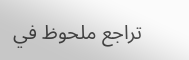تراجع ملحوظ في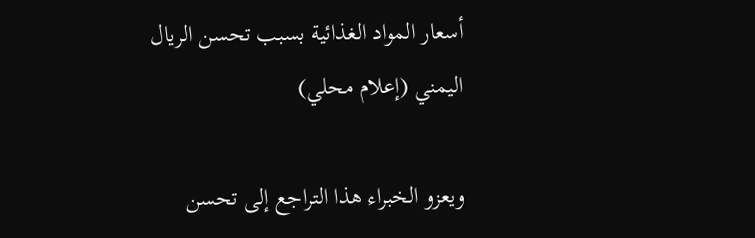أسعار المواد الغذائية بسبب تحسن الريال اليمني (إعلام محلي)

ويعزو الخبراء هذا التراجع إلى تحسن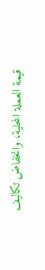قيمة العملة المحلية، وانخفاض تكاليف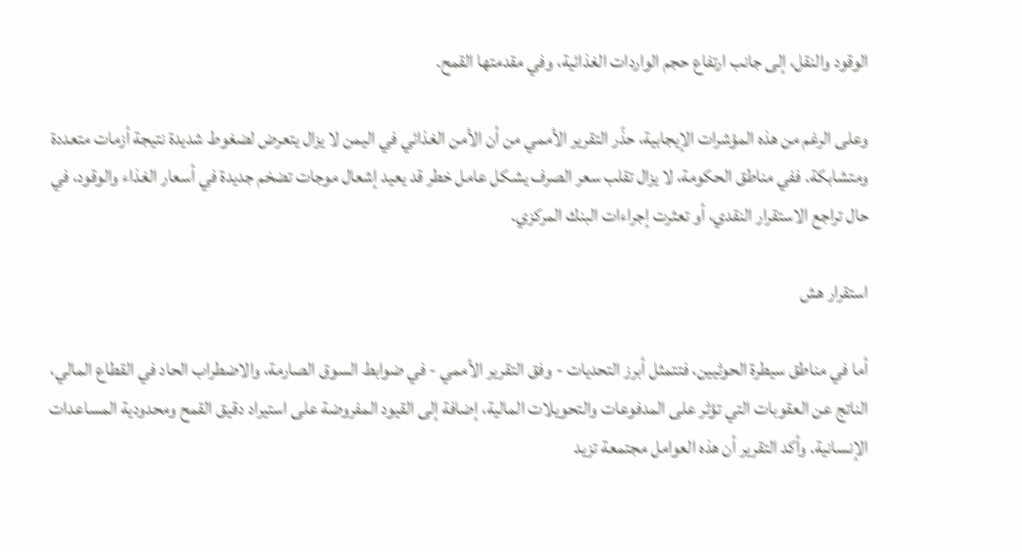الوقود والنقل، إلى جانب ارتفاع حجم الواردات الغذائية، وفي مقدمتها القمح.

وعلى الرغم من هذه المؤشرات الإيجابية، حذّر التقرير الأممي من أن الأمن الغذائي في اليمن لا يزال يتعرض لضغوط شديدة نتيجة أزمات متعددة ومتشابكة. ففي مناطق الحكومة، لا يزال تقلب سعر الصرف يشكل عامل خطر قد يعيد إشعال موجات تضخم جديدة في أسعار الغذاء والوقود، في حال تراجع الاستقرار النقدي، أو تعثرت إجراءات البنك المركزي.

استقرار هش

أما في مناطق سيطرة الحوثيين، فتتمثل أبرز التحديات - وفق التقرير الأممي - في ضوابط السوق الصارمة، والاضطراب الحاد في القطاع المالي، الناتج عن العقوبات التي تؤثر على المدفوعات والتحويلات المالية، إضافة إلى القيود المفروضة على استيراد دقيق القمح ومحدودية المساعدات الإنسانية. وأكد التقرير أن هذه العوامل مجتمعة تزيد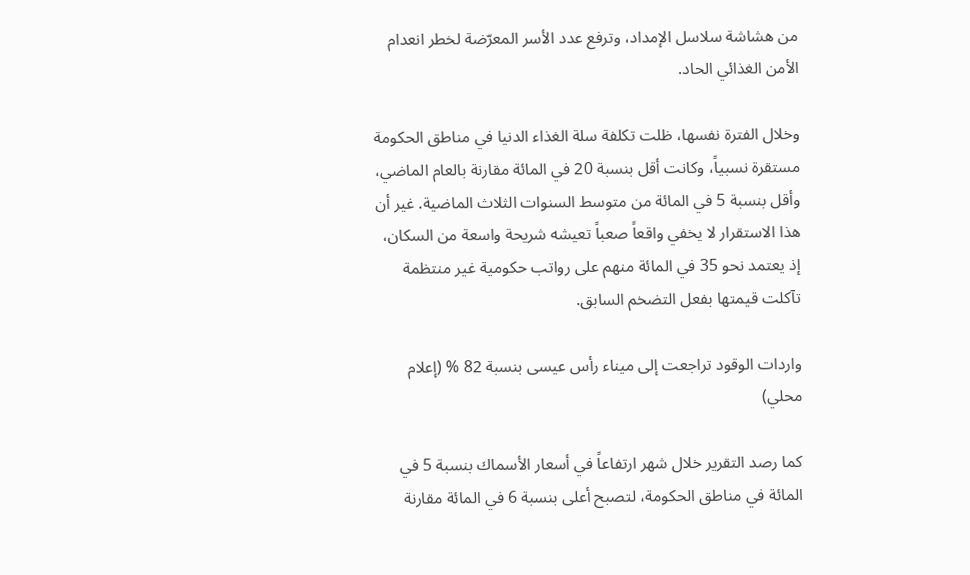من هشاشة سلاسل الإمداد، وترفع عدد الأسر المعرّضة لخطر انعدام الأمن الغذائي الحاد.

وخلال الفترة نفسها، ظلت تكلفة سلة الغذاء الدنيا في مناطق الحكومة مستقرة نسبياً، وكانت أقل بنسبة 20 في المائة مقارنة بالعام الماضي، وأقل بنسبة 5 في المائة من متوسط السنوات الثلاث الماضية. غير أن هذا الاستقرار لا يخفي واقعاً صعباً تعيشه شريحة واسعة من السكان، إذ يعتمد نحو 35 في المائة منهم على رواتب حكومية غير منتظمة تآكلت قيمتها بفعل التضخم السابق.

واردات الوقود تراجعت إلى ميناء رأس عيسى بنسبة 82 % (إعلام محلي)

كما رصد التقرير خلال شهر ارتفاعاً في أسعار الأسماك بنسبة 5 في المائة في مناطق الحكومة، لتصبح أعلى بنسبة 6 في المائة مقارنة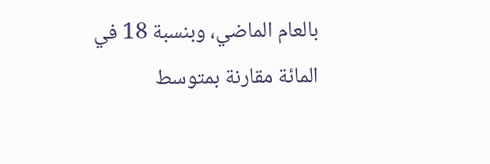بالعام الماضي، وبنسبة 18 في المائة مقارنة بمتوسط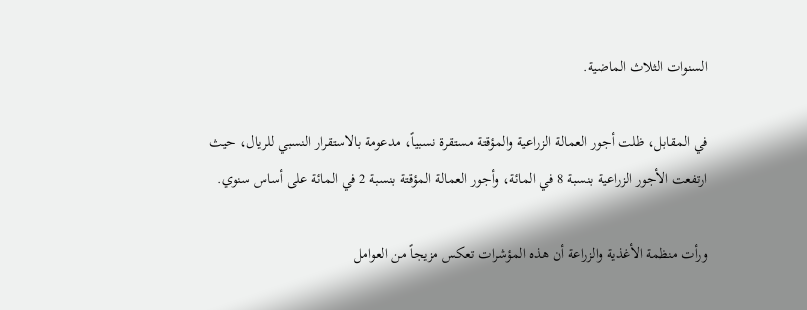السنوات الثلاث الماضية.

في المقابل، ظلت أجور العمالة الزراعية والمؤقتة مستقرة نسبياً، مدعومة بالاستقرار النسبي للريال، حيث ارتفعت الأجور الزراعية بنسبة 8 في المائة، وأجور العمالة المؤقتة بنسبة 2 في المائة على أساس سنوي.

ورأت منظمة الأغذية والزراعة أن هذه المؤشرات تعكس مزيجاً من العوامل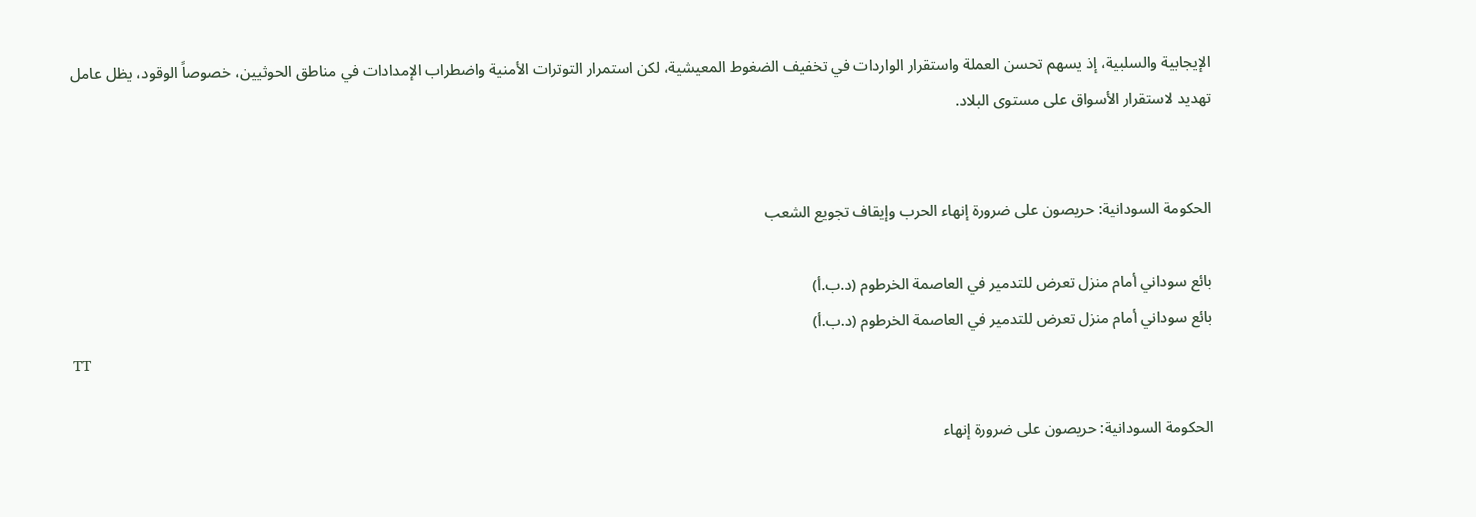الإيجابية والسلبية، إذ يسهم تحسن العملة واستقرار الواردات في تخفيف الضغوط المعيشية، لكن استمرار التوترات الأمنية واضطراب الإمدادات في مناطق الحوثيين، خصوصاً الوقود، يظل عامل تهديد لاستقرار الأسواق على مستوى البلاد.


الحكومة السودانية: حريصون على ضرورة إنهاء الحرب وإيقاف تجويع الشعب

بائع سوداني أمام منزل تعرض للتدمير في العاصمة الخرطوم (د.ب.أ)
بائع سوداني أمام منزل تعرض للتدمير في العاصمة الخرطوم (د.ب.أ)
TT

الحكومة السودانية: حريصون على ضرورة إنهاء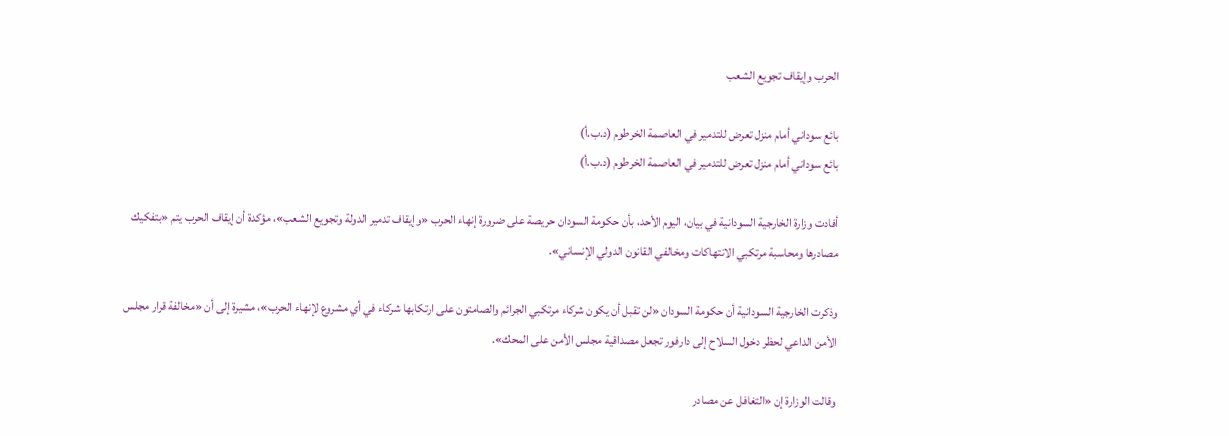الحرب وإيقاف تجويع الشعب

بائع سوداني أمام منزل تعرض للتدمير في العاصمة الخرطوم (د.ب.أ)
بائع سوداني أمام منزل تعرض للتدمير في العاصمة الخرطوم (د.ب.أ)

أفادت وزارة الخارجية السودانية في بيان، اليوم الأحد، بأن حكومة السودان حريصة على ضرورة إنهاء الحرب «وإيقاف تدمير الدولة وتجويع الشعب»، مؤكدة أن إيقاف الحرب يتم «بتفكيك مصادرها ومحاسبة مرتكبي الانتهاكات ومخالفي القانون الدولي الإنساني».

وذكرت الخارجية السودانية أن حكومة السودان «لن تقبل أن يكون شركاء مرتكبي الجرائم والصامتون على ارتكابها شركاء في أي مشروع لإنهاء الحرب»، مشيرة إلى أن «مخالفة قرار مجلس الأمن الداعي لحظر دخول السلاح إلى دارفور تجعل مصداقية مجلس الأمن على المحك».

وقالت الوزارة إن «التغافل عن مصادر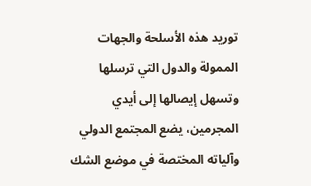توريد هذه الأسلحة والجهات الممولة والدول التي ترسلها وتسهل إيصالها إلى أيدي المجرمين، يضع المجتمع الدولي وآلياته المختصة في موضع الشك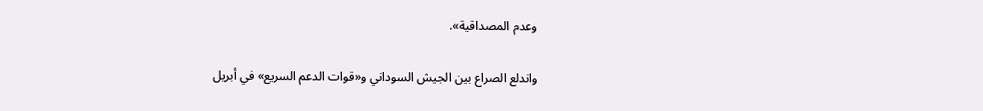وعدم المصداقية».

واندلع الصراع بين الجيش السوداني و«قوات الدعم السريع» في أبريل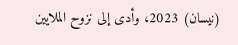(نيسان) 2023، وأدى إلى نزوح الملايين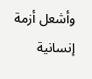وأشعل أزمة إنسانية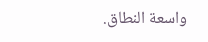واسعة النطاق.